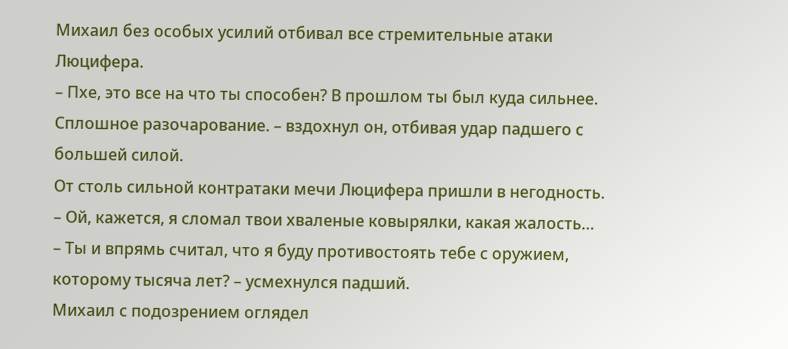Михаил без особых усилий отбивал все стремительные атаки Люцифера.
– Пхе, это все на что ты способен? В прошлом ты был куда сильнее. Сплошное разочарование. – вздохнул он, отбивая удар падшего с большей силой.
От столь сильной контратаки мечи Люцифера пришли в негодность.
– Ой, кажется, я сломал твои хваленые ковырялки, какая жалость…
– Ты и впрямь считал, что я буду противостоять тебе с оружием, которому тысяча лет? – усмехнулся падший.
Михаил с подозрением оглядел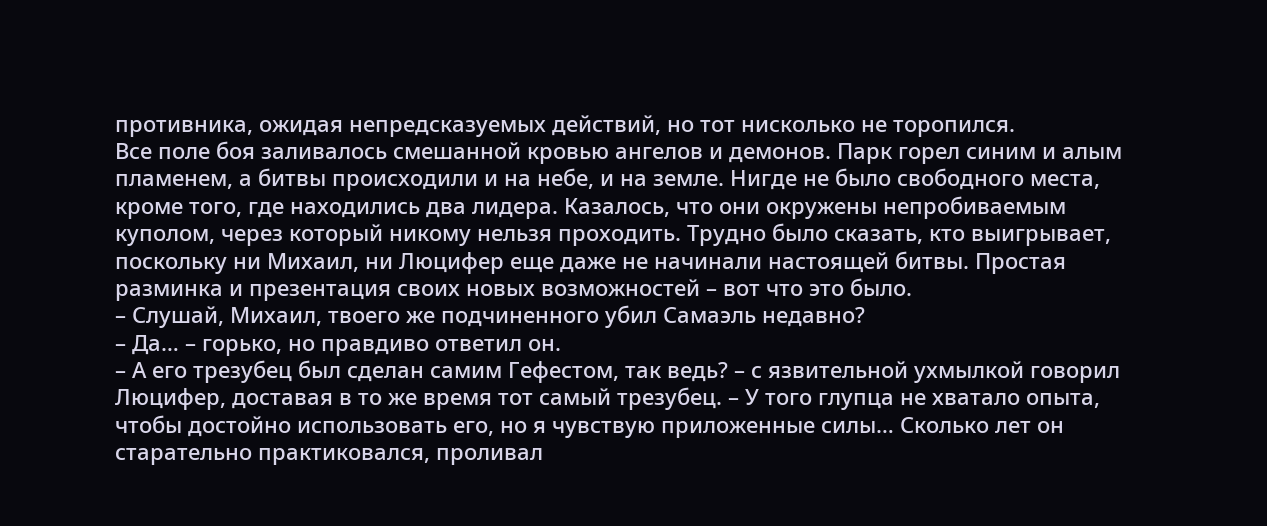противника, ожидая непредсказуемых действий, но тот нисколько не торопился.
Все поле боя заливалось смешанной кровью ангелов и демонов. Парк горел синим и алым пламенем, а битвы происходили и на небе, и на земле. Нигде не было свободного места, кроме того, где находились два лидера. Казалось, что они окружены непробиваемым куполом, через который никому нельзя проходить. Трудно было сказать, кто выигрывает, поскольку ни Михаил, ни Люцифер еще даже не начинали настоящей битвы. Простая разминка и презентация своих новых возможностей – вот что это было.
– Слушай, Михаил, твоего же подчиненного убил Самаэль недавно?
– Да… – горько, но правдиво ответил он.
– А его трезубец был сделан самим Гефестом, так ведь? – с язвительной ухмылкой говорил Люцифер, доставая в то же время тот самый трезубец. – У того глупца не хватало опыта, чтобы достойно использовать его, но я чувствую приложенные силы… Сколько лет он старательно практиковался, проливал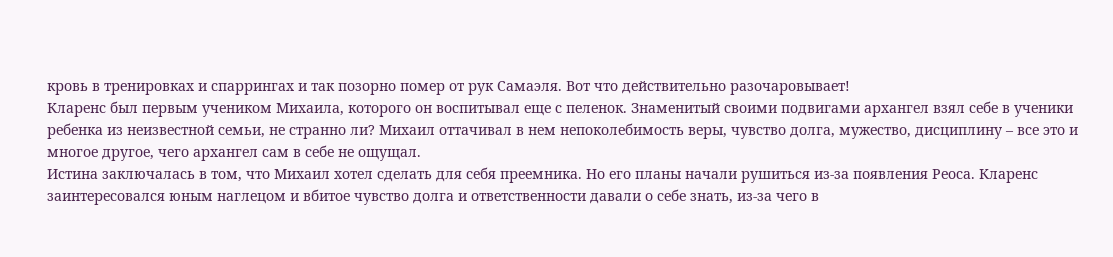кровь в тренировках и спаррингах и так позорно помер от рук Самаэля. Вот что действительно разочаровывает!
Кларенс был первым учеником Михаила, которого он воспитывал еще с пеленок. Знаменитый своими подвигами архангел взял себе в ученики ребенка из неизвестной семьи, не странно ли? Михаил оттачивал в нем непоколебимость веры, чувство долга, мужество, дисциплину – все это и многое другое, чего архангел сам в себе не ощущал.
Истина заключалась в том, что Михаил хотел сделать для себя преемника. Но его планы начали рушиться из-за появления Реоса. Кларенс заинтересовался юным наглецом и вбитое чувство долга и ответственности давали о себе знать, из-за чего в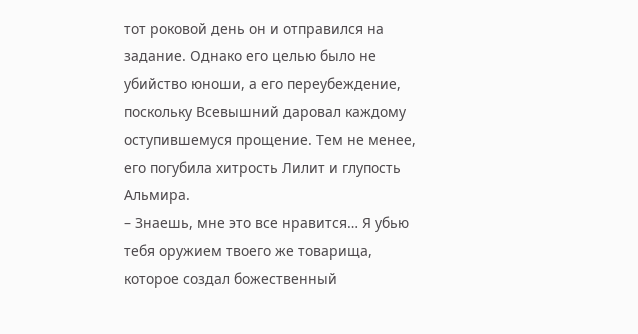тот роковой день он и отправился на задание. Однако его целью было не убийство юноши, а его переубеждение, поскольку Всевышний даровал каждому оступившемуся прощение. Тем не менее, его погубила хитрость Лилит и глупость Альмира.
– Знаешь, мне это все нравится… Я убью тебя оружием твоего же товарища, которое создал божественный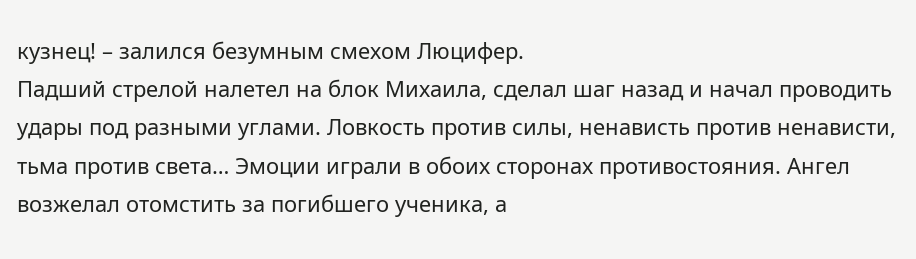кузнец! – залился безумным смехом Люцифер.
Падший стрелой налетел на блок Михаила, сделал шаг назад и начал проводить удары под разными углами. Ловкость против силы, ненависть против ненависти, тьма против света… Эмоции играли в обоих сторонах противостояния. Ангел возжелал отомстить за погибшего ученика, а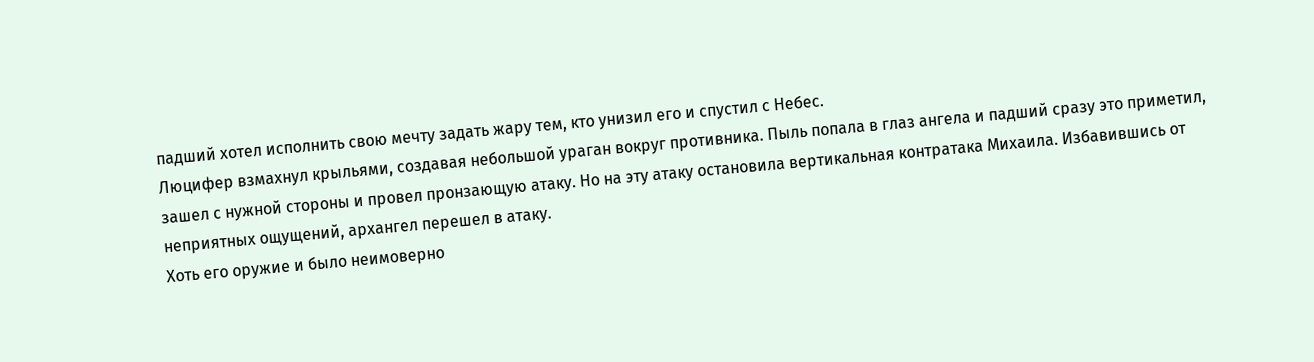падший хотел исполнить свою мечту задать жару тем, кто унизил его и спустил с Небес.
Люцифер взмахнул крыльями, создавая небольшой ураган вокруг противника. Пыль попала в глаз ангела и падший сразу это приметил, зашел с нужной стороны и провел пронзающую атаку. Но на эту атаку остановила вертикальная контратака Михаила. Избавившись от неприятных ощущений, архангел перешел в атаку.
Хоть его оружие и было неимоверно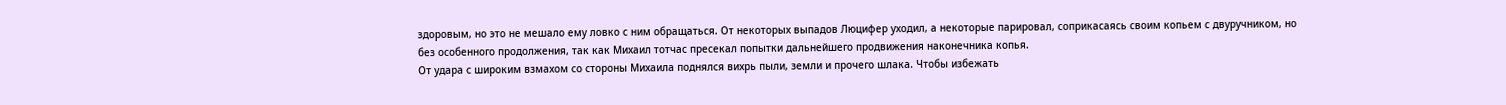здоровым, но это не мешало ему ловко с ним обращаться. От некоторых выпадов Люцифер уходил, а некоторые парировал, соприкасаясь своим копьем с двуручником, но без особенного продолжения, так как Михаил тотчас пресекал попытки дальнейшего продвижения наконечника копья.
От удара с широким взмахом со стороны Михаила поднялся вихрь пыли, земли и прочего шлака. Чтобы избежать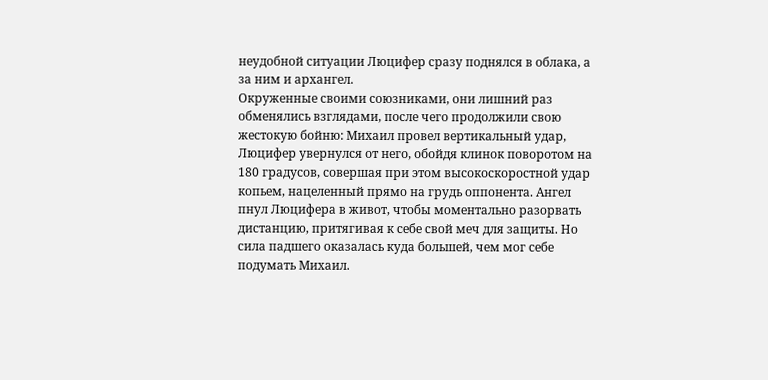неудобной ситуации Люцифер сразу поднялся в облака, а за ним и архангел.
Окруженные своими союзниками, они лишний раз обменялись взглядами, после чего продолжили свою жестокую бойню: Михаил провел вертикальный удар, Люцифер увернулся от него, обойдя клинок поворотом на 180 градусов, совершая при этом высокоскоростной удар копьем, нацеленный прямо на грудь оппонента. Ангел пнул Люцифера в живот, чтобы моментально разорвать дистанцию, притягивая к себе свой меч для защиты. Но сила падшего оказалась куда большей, чем мог себе подумать Михаил.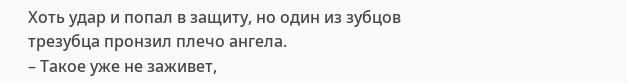Хоть удар и попал в защиту, но один из зубцов трезубца пронзил плечо ангела.
– Такое уже не заживет,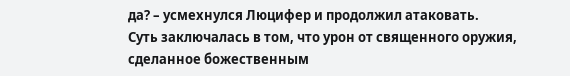да? – усмехнулся Люцифер и продолжил атаковать.
Суть заключалась в том, что урон от священного оружия, сделанное божественным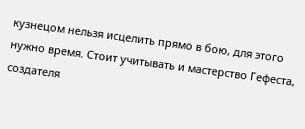кузнецом нельзя исцелить прямо в бою, для этого нужно время. Стоит учитывать и мастерство Гефеста, создателя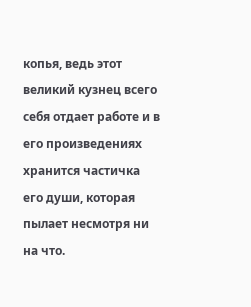копья, ведь этот великий кузнец всего себя отдает работе и в его произведениях хранится частичка его души, которая пылает несмотря ни на что.